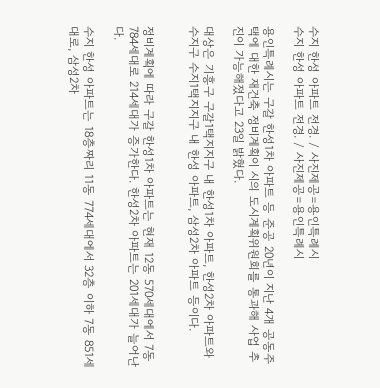수지 한성 아파트 전경. / 사진제공=용인특례시
수지 한성 아파트 전경. / 사진제공=용인특례시

용인특례시는 구갈 한성1차 아파트 등 준공 20년이 지난 4개 공동주택에 대한 재건축 정비계획이 시의 도시계획위원회를 통과해 사업 추진이 가능해졌다고 23일 밝혔다.

대상은 기흥구 구갈1택지지구 내 한성1차 아파트, 한성2차 아파트와 수지구 수지1택지지구 내 한성 아파트, 삼성2차 아파트 등이다.


정비계획에 따라 구갈 한성1차 아파트는 현재 12동 570세대에서 7동 784세대로 214세대가 증가한다. 한성2차 아파트는 201세대가 늘어난다.

수지 한성 아파트는 18층짜리 11동 774세대에서 32층 이하 7동 851세대로, 삼성2차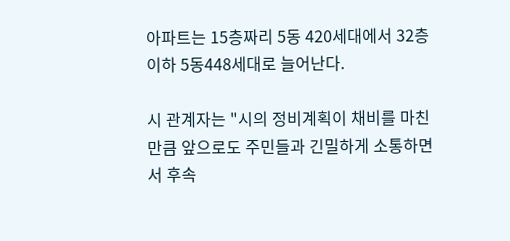아파트는 15층짜리 5동 420세대에서 32층 이하 5동448세대로 늘어난다.

시 관계자는 "시의 정비계획이 채비를 마친 만큼 앞으로도 주민들과 긴밀하게 소통하면서 후속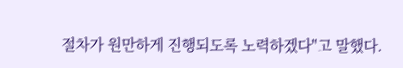절차가 원만하게 진행되도록 노력하겠다"고 말했다.